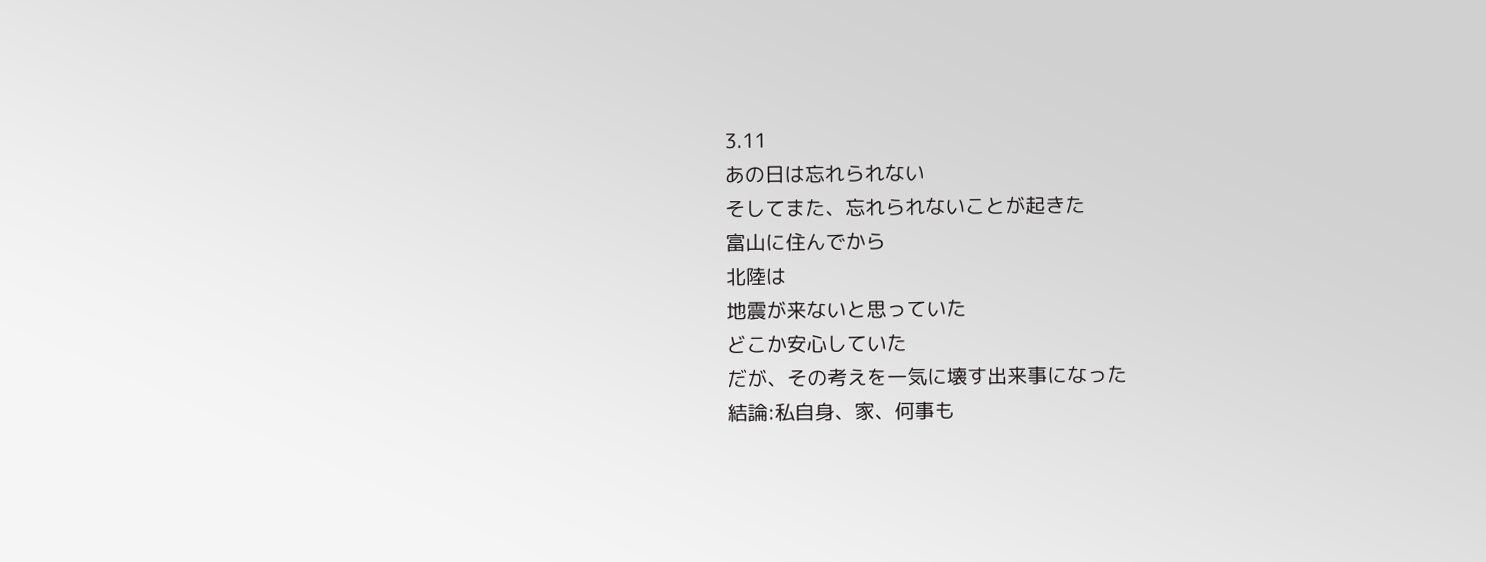3.11
あの日は忘れられない
そしてまた、忘れられないことが起きた
富山に住んでから
北陸は
地震が来ないと思っていた
どこか安心していた
だが、その考えを一気に壊す出来事になった
結論:私自身、家、何事も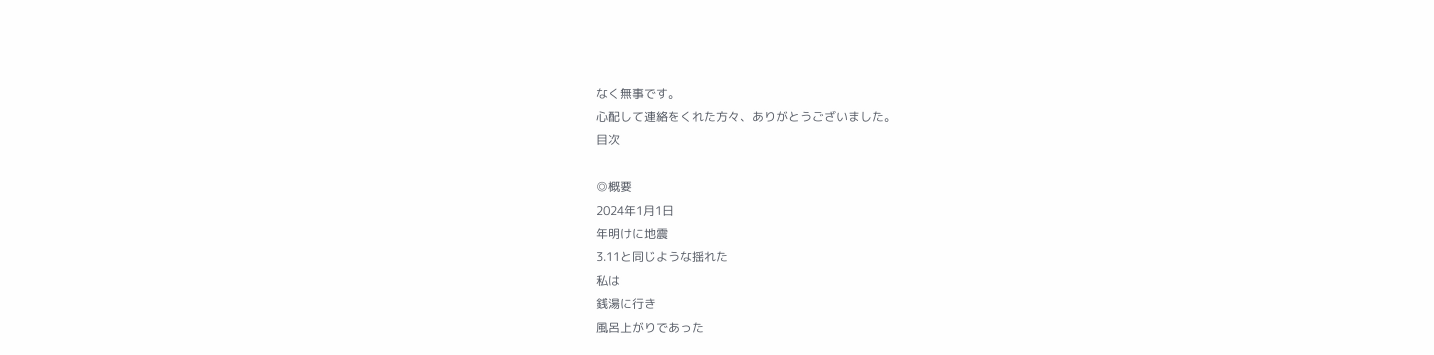なく無事です。
心配して連絡をくれた方々、ありがとうございました。
目次

◎概要
2024年1月1日
年明けに地震
3.11と同じような揺れた
私は
銭湯に行き
風呂上がりであった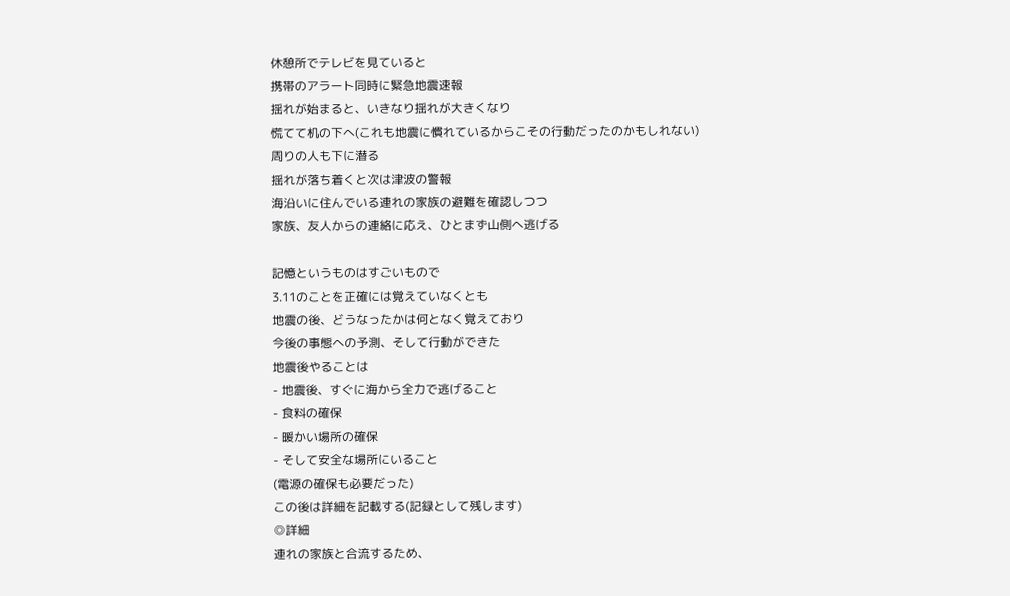休憩所でテレビを見ていると
携帯のアラート同時に緊急地震速報
揺れが始まると、いきなり揺れが大きくなり
慌てて机の下へ(これも地震に慣れているからこその行動だったのかもしれない)
周りの人も下に潜る
揺れが落ち着くと次は津波の警報
海沿いに住んでいる連れの家族の避難を確認しつつ
家族、友人からの連絡に応え、ひとまず山側へ逃げる

記憶というものはすごいもので
3.11のことを正確には覚えていなくとも
地震の後、どうなったかは何となく覚えており
今後の事態への予測、そして行動ができた
地震後やることは
- 地震後、すぐに海から全力で逃げること
- 食料の確保
- 暖かい場所の確保
- そして安全な場所にいること
(電源の確保も必要だった)
この後は詳細を記載する(記録として残します)
◎詳細
連れの家族と合流するため、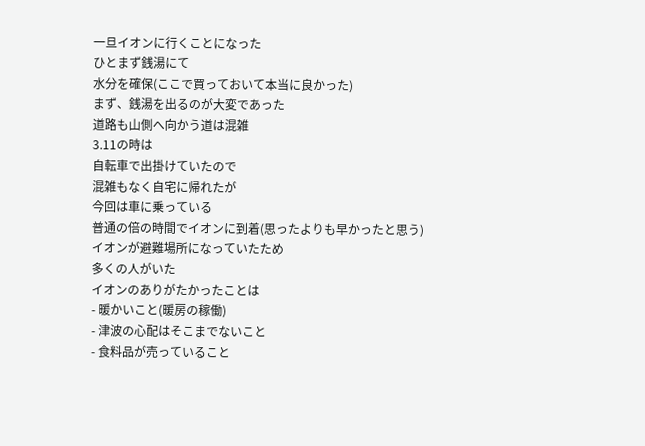一旦イオンに行くことになった
ひとまず銭湯にて
水分を確保(ここで買っておいて本当に良かった)
まず、銭湯を出るのが大変であった
道路も山側へ向かう道は混雑
3.11の時は
自転車で出掛けていたので
混雑もなく自宅に帰れたが
今回は車に乗っている
普通の倍の時間でイオンに到着(思ったよりも早かったと思う)
イオンが避難場所になっていたため
多くの人がいた
イオンのありがたかったことは
- 暖かいこと(暖房の稼働)
- 津波の心配はそこまでないこと
- 食料品が売っていること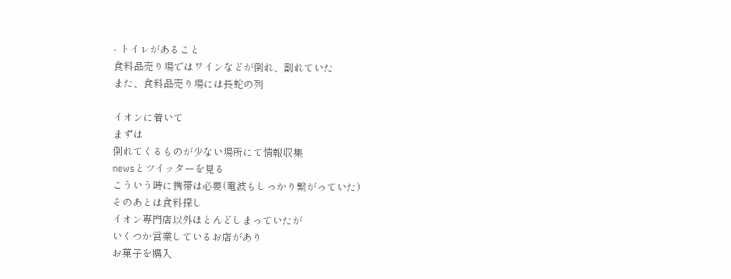- トイレがあること
食料品売り場ではワインなどが倒れ、割れていた
また、食料品売り場には長蛇の列

イオンに着いて
まずは
倒れてくるものが少ない場所にて情報収集
newsとツイッターを見る
こういう時に携帯は必要(電波もしっかり繋がっていた)
そのあとは食料探し
イオン専門店以外ほとんどしまっていたが
いくつか営業しているお店があり
お菓子を購入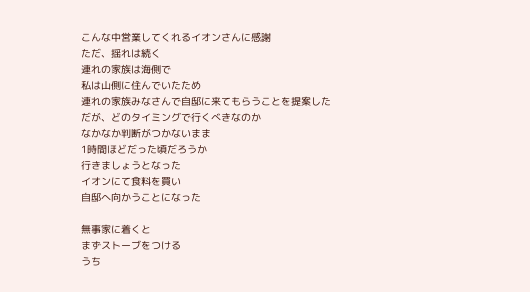こんな中営業してくれるイオンさんに感謝
ただ、揺れは続く
連れの家族は海側で
私は山側に住んでいたため
連れの家族みなさんで自邸に来てもらうことを提案した
だが、どのタイミングで行くべきなのか
なかなか判断がつかないまま
1時間ほどだった頃だろうか
行きましょうとなった
イオンにて食料を買い
自邸へ向かうことになった

無事家に着くと
まずストーブをつける
うち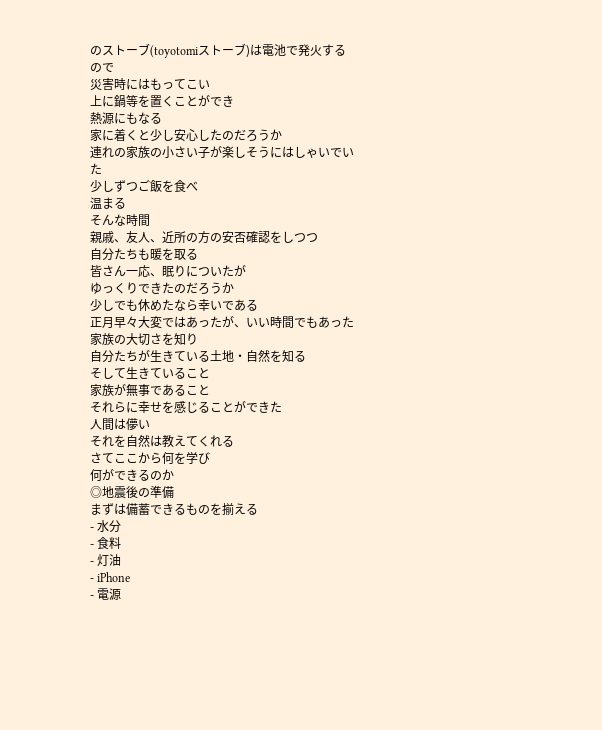のストーブ(toyotomiストーブ)は電池で発火するので
災害時にはもってこい
上に鍋等を置くことができ
熱源にもなる
家に着くと少し安心したのだろうか
連れの家族の小さい子が楽しそうにはしゃいでいた
少しずつご飯を食べ
温まる
そんな時間
親戚、友人、近所の方の安否確認をしつつ
自分たちも暖を取る
皆さん一応、眠りについたが
ゆっくりできたのだろうか
少しでも休めたなら幸いである
正月早々大変ではあったが、いい時間でもあった
家族の大切さを知り
自分たちが生きている土地・自然を知る
そして生きていること
家族が無事であること
それらに幸せを感じることができた
人間は儚い
それを自然は教えてくれる
さてここから何を学び
何ができるのか
◎地震後の準備
まずは備蓄できるものを揃える
- 水分
- 食料
- 灯油
- iPhone
- 電源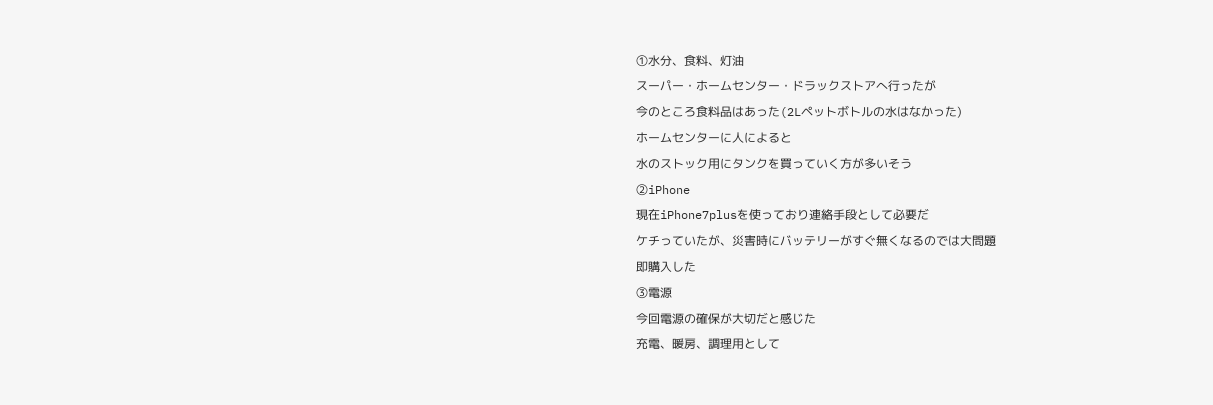①水分、食料、灯油
スーパー・ホームセンター・ドラックストアへ行ったが
今のところ食料品はあった(2Lペットボトルの水はなかった)
ホームセンターに人によると
水のストック用にタンクを買っていく方が多いそう
②iPhone
現在iPhone7plusを使っており連絡手段として必要だ
ケチっていたが、災害時にバッテリーがすぐ無くなるのでは大問題
即購入した
③電源
今回電源の確保が大切だと感じた
充電、暖房、調理用として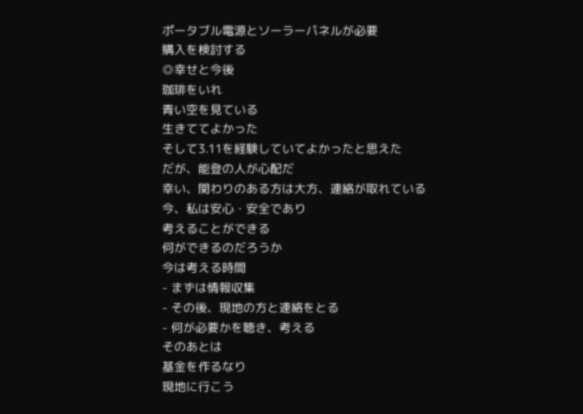ポータブル電源とソーラーパネルが必要
購入を検討する
◎幸せと今後
珈琲をいれ
青い空を見ている
生きててよかった
そして3.11を経験していてよかったと思えた
だが、能登の人が心配だ
幸い、関わりのある方は大方、連絡が取れている
今、私は安心・安全であり
考えることができる
何ができるのだろうか
今は考える時間
- まずは情報収集
- その後、現地の方と連絡をとる
- 何が必要かを聴き、考える
そのあとは
基金を作るなり
現地に行こう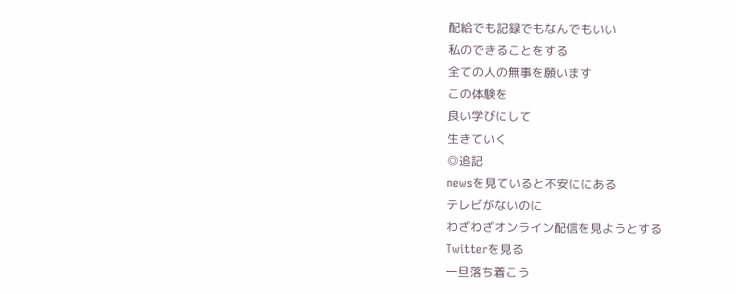配給でも記録でもなんでもいい
私のできることをする
全ての人の無事を願います
この体験を
良い学びにして
生きていく
◎追記
newsを見ていると不安ににある
テレビがないのに
わざわざオンライン配信を見ようとする
Twitterを見る
一旦落ち着こう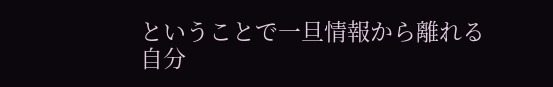ということで一旦情報から離れる
自分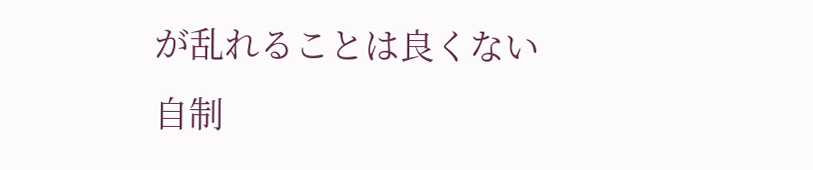が乱れることは良くない
自制